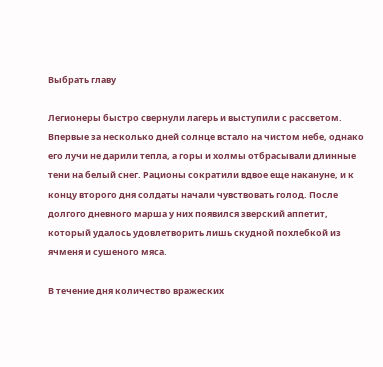Выбрать главу

Легионеры быстро свернули лагерь и выступили с рассветом. Впервые за несколько дней солнце встало на чистом небе, однако его лучи не дарили тепла, а горы и холмы отбрасывали длинные тени на белый снег. Рационы сократили вдвое еще накануне, и к концу второго дня солдаты начали чувствовать голод. После долгого дневного марша у них появился зверский аппетит, который удалось удовлетворить лишь скудной похлебкой из ячменя и сушеного мяса.

В течение дня количество вражеских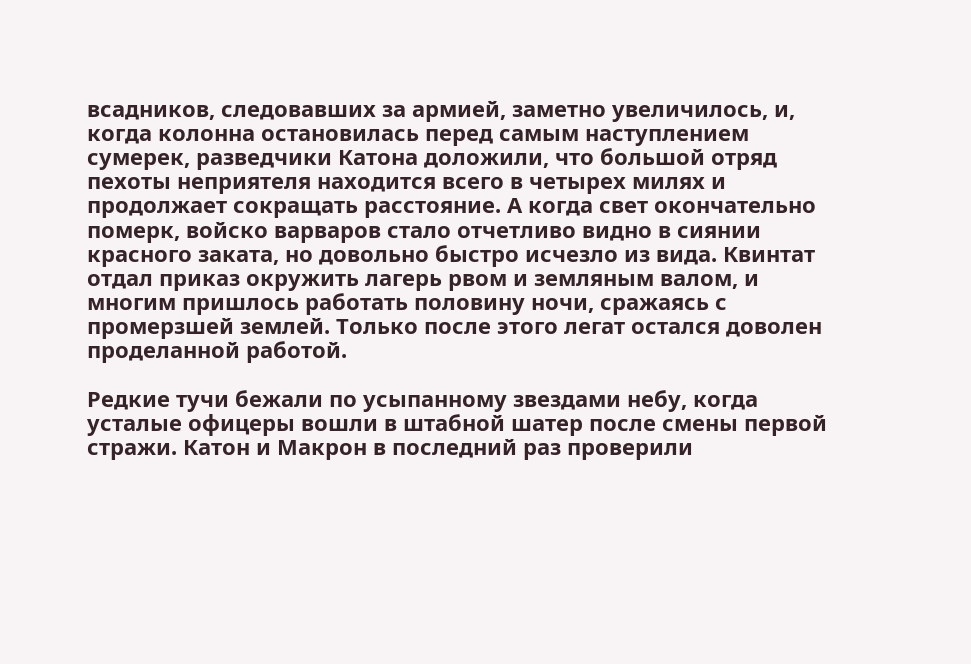всадников, следовавших за армией, заметно увеличилось, и, когда колонна остановилась перед самым наступлением сумерек, разведчики Катона доложили, что большой отряд пехоты неприятеля находится всего в четырех милях и продолжает сокращать расстояние. А когда свет окончательно померк, войско варваров стало отчетливо видно в сиянии красного заката, но довольно быстро исчезло из вида. Квинтат отдал приказ окружить лагерь рвом и земляным валом, и многим пришлось работать половину ночи, сражаясь с промерзшей землей. Только после этого легат остался доволен проделанной работой.

Редкие тучи бежали по усыпанному звездами небу, когда усталые офицеры вошли в штабной шатер после смены первой стражи. Катон и Макрон в последний раз проверили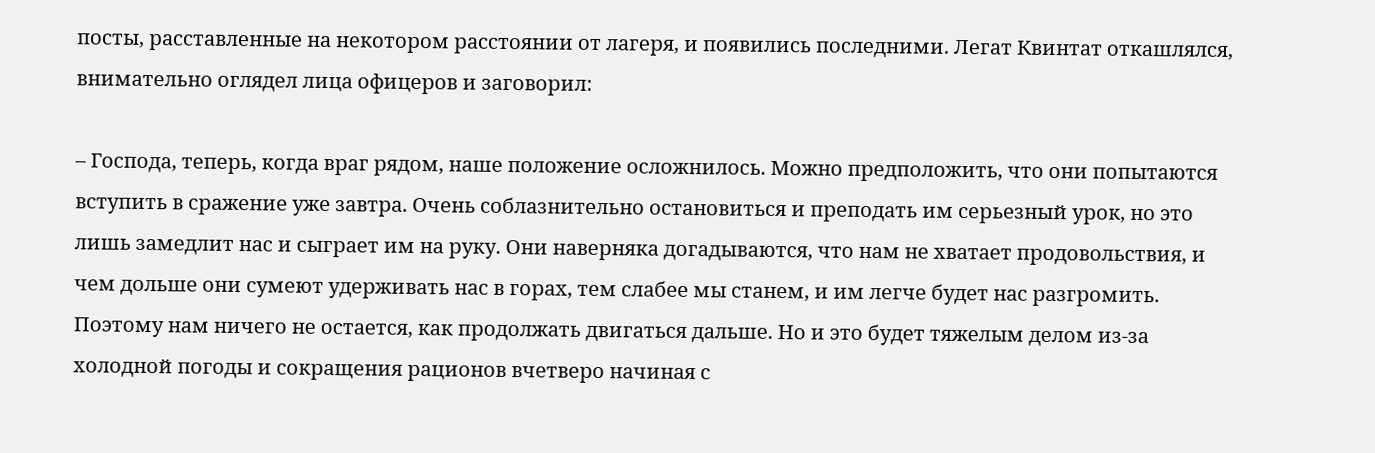посты, расставленные на некотором расстоянии от лагеря, и появились последними. Легат Квинтат откашлялся, внимательно оглядел лица офицеров и заговорил:

– Господа, теперь, когда враг рядом, наше положение осложнилось. Можно предположить, что они попытаются вступить в сражение уже завтра. Очень соблазнительно остановиться и преподать им серьезный урок, но это лишь замедлит нас и сыграет им на руку. Они наверняка догадываются, что нам не хватает продовольствия, и чем дольше они сумеют удерживать нас в горах, тем слабее мы станем, и им легче будет нас разгромить. Поэтому нам ничего не остается, как продолжать двигаться дальше. Но и это будет тяжелым делом из-за холодной погоды и сокращения рационов вчетверо начиная с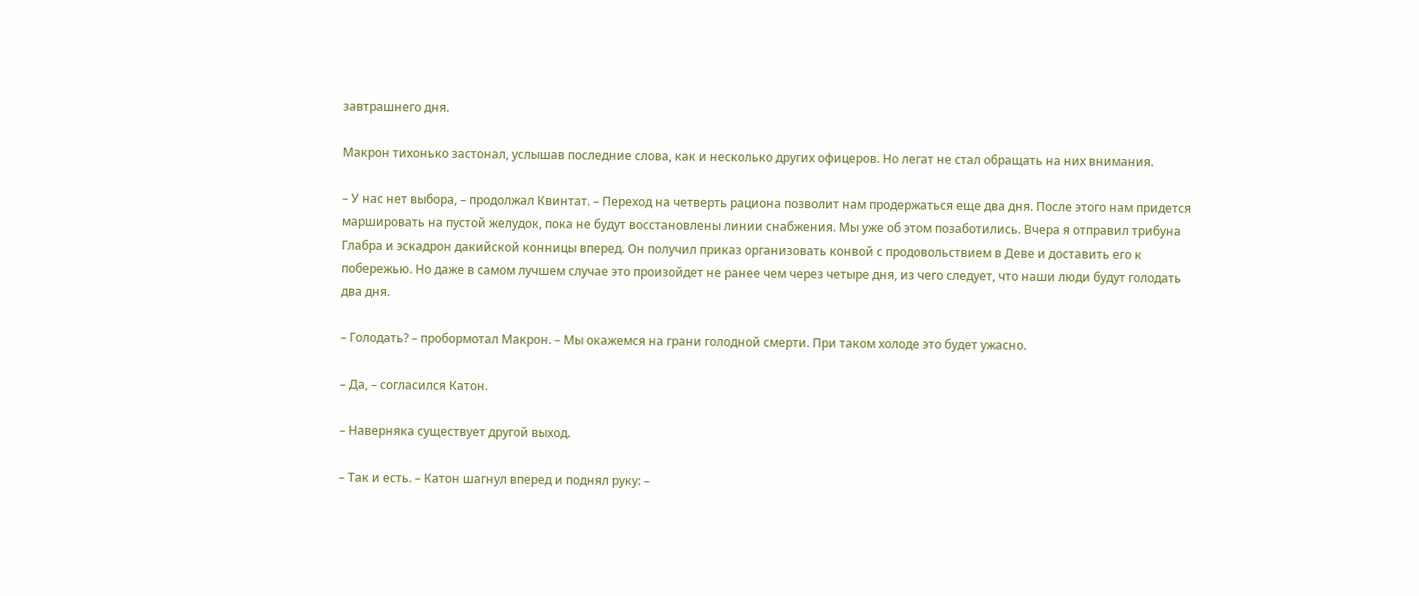завтрашнего дня.

Макрон тихонько застонал, услышав последние слова, как и несколько других офицеров. Но легат не стал обращать на них внимания.

– У нас нет выбора, – продолжал Квинтат. – Переход на четверть рациона позволит нам продержаться еще два дня. После этого нам придется маршировать на пустой желудок, пока не будут восстановлены линии снабжения. Мы уже об этом позаботились. Вчера я отправил трибуна Глабра и эскадрон дакийской конницы вперед. Он получил приказ организовать конвой с продовольствием в Деве и доставить его к побережью. Но даже в самом лучшем случае это произойдет не ранее чем через четыре дня, из чего следует, что наши люди будут голодать два дня.

– Голодать? – пробормотал Макрон. – Мы окажемся на грани голодной смерти. При таком холоде это будет ужасно.

– Да, – согласился Катон.

– Наверняка существует другой выход.

– Так и есть. – Катон шагнул вперед и поднял руку: –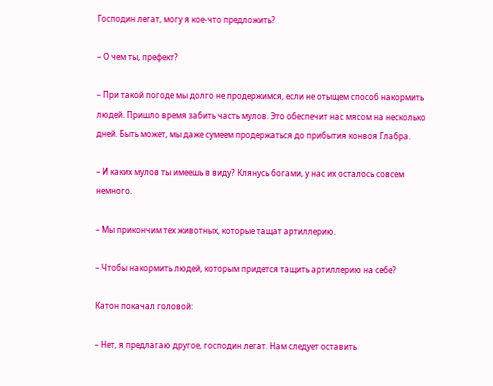Господин легат, могу я кое-что предложить?

– О чем ты, префект?

– При такой погоде мы долго не продержимся, если не отыщем способ накормить людей. Пришло время забить часть мулов. Это обеспечит нас мясом на несколько дней. Быть может, мы даже сумеем продержаться до прибытия конвоя Глабра.

– И каких мулов ты имеешь в виду? Клянусь богами, у нас их осталось совсем немного.

– Мы прикончим тех животных, которые тащат артиллерию.

– Чтобы накормить людей, которым придется тащить артиллерию на себе?

Катон покачал головой:

– Нет, я предлагаю другое, господин легат. Нам следует оставить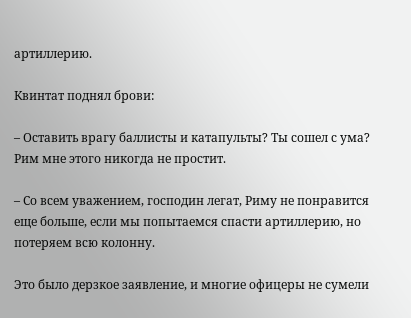артиллерию.

Квинтат поднял брови:

– Оставить врагу баллисты и катапульты? Ты сошел с ума? Рим мне этого никогда не простит.

– Со всем уважением, господин легат, Риму не понравится еще больше, если мы попытаемся спасти артиллерию, но потеряем всю колонну.

Это было дерзкое заявление, и многие офицеры не сумели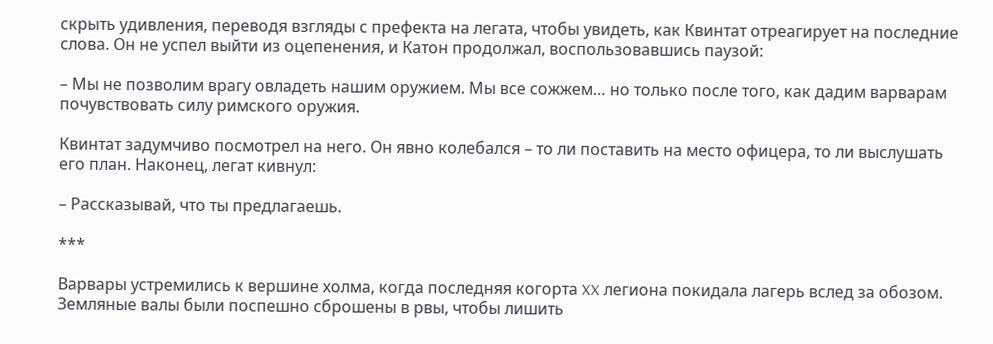скрыть удивления, переводя взгляды с префекта на легата, чтобы увидеть, как Квинтат отреагирует на последние слова. Он не успел выйти из оцепенения, и Катон продолжал, воспользовавшись паузой:

– Мы не позволим врагу овладеть нашим оружием. Мы все сожжем… но только после того, как дадим варварам почувствовать силу римского оружия.

Квинтат задумчиво посмотрел на него. Он явно колебался – то ли поставить на место офицера, то ли выслушать его план. Наконец, легат кивнул:

– Рассказывай, что ты предлагаешь.

***

Варвары устремились к вершине холма, когда последняя когорта XX легиона покидала лагерь вслед за обозом. Земляные валы были поспешно сброшены в рвы, чтобы лишить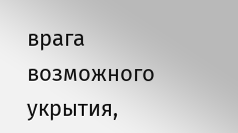врага возможного укрытия,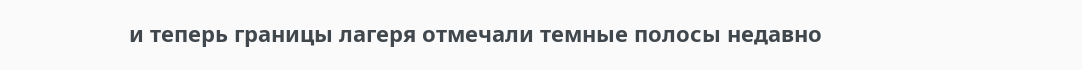и теперь границы лагеря отмечали темные полосы недавно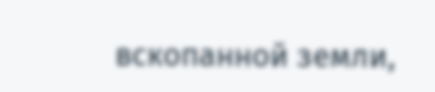вскопанной земли,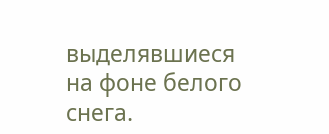выделявшиеся на фоне белого снега.